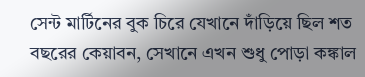সেন্ট মার্টিনের বুক চিরে যেখানে দাঁড়িয়ে ছিল শত বছরের কেয়াবন, সেখানে এখন শুধু পোড়া কঙ্কাল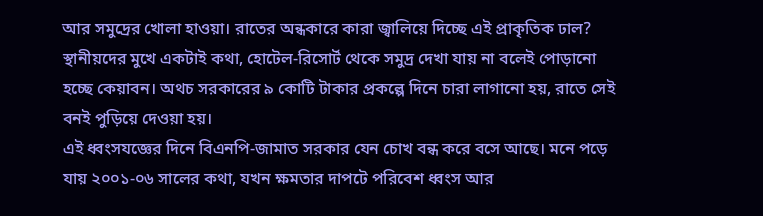আর সমুদ্রের খোলা হাওয়া। রাতের অন্ধকারে কারা জ্বালিয়ে দিচ্ছে এই প্রাকৃতিক ঢাল? স্থানীয়দের মুখে একটাই কথা, হোটেল-রিসোর্ট থেকে সমুদ্র দেখা যায় না বলেই পোড়ানো হচ্ছে কেয়াবন। অথচ সরকারের ৯ কোটি টাকার প্রকল্পে দিনে চারা লাগানো হয়, রাতে সেই বনই পুড়িয়ে দেওয়া হয়।
এই ধ্বংসযজ্ঞের দিনে বিএনপি-জামাত সরকার যেন চোখ বন্ধ করে বসে আছে। মনে পড়ে যায় ২০০১-০৬ সালের কথা, যখন ক্ষমতার দাপটে পরিবেশ ধ্বংস আর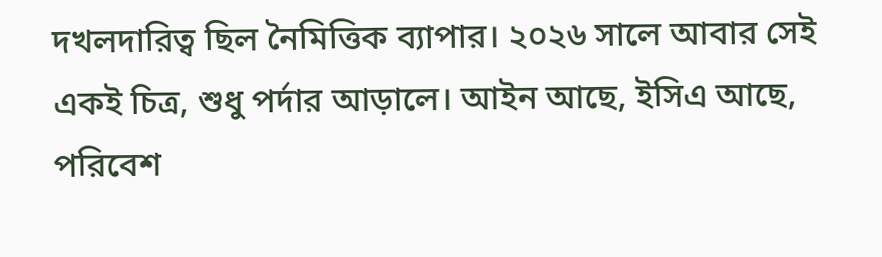দখলদারিত্ব ছিল নৈমিত্তিক ব্যাপার। ২০২৬ সালে আবার সেই একই চিত্র, শুধু পর্দার আড়ালে। আইন আছে, ইসিএ আছে, পরিবেশ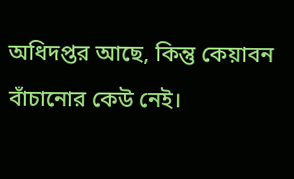অধিদপ্তর আছে, কিন্তু কেয়াবন বাঁচানোর কেউ নেই।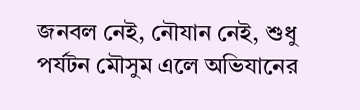জনবল নেই, নৌযান নেই, শুধু পর্যটন মৌসুম এলে অভিযানের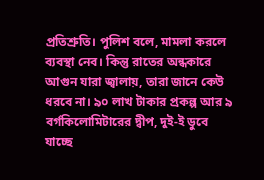প্রতিশ্রুতি। পুলিশ বলে, মামলা করলে ব্যবস্থা নেব। কিন্তু রাতের অন্ধকারে আগুন যারা জ্বালায়, তারা জানে কেউ ধরবে না। ৯০ লাখ টাকার প্রকল্প আর ৯ বর্গকিলোমিটারের দ্বীপ, দুই-ই ডুবে যাচ্ছে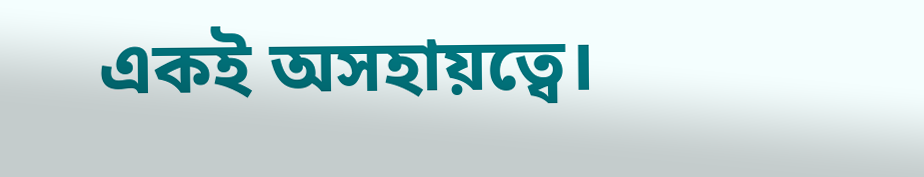একই অসহায়ত্বে।